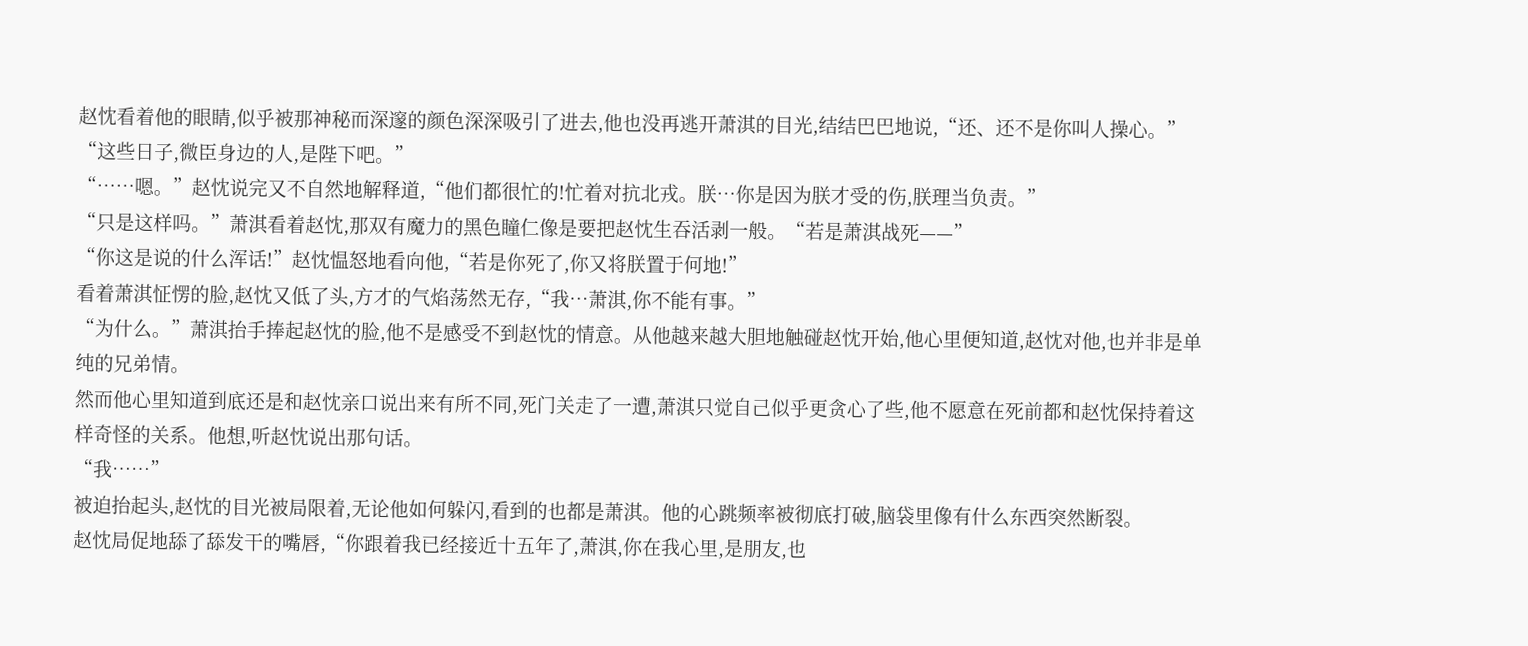赵忱看着他的眼睛,似乎被那神秘而深邃的颜色深深吸引了进去,他也没再逃开萧淇的目光,结结巴巴地说,“还、还不是你叫人操心。”
“这些日子,微臣身边的人,是陛下吧。”
“……嗯。”赵忱说完又不自然地解释道,“他们都很忙的!忙着对抗北戎。朕…你是因为朕才受的伤,朕理当负责。”
“只是这样吗。”萧淇看着赵忱,那双有魔力的黑色瞳仁像是要把赵忱生吞活剥一般。“若是萧淇战死——”
“你这是说的什么浑话!”赵忱愠怒地看向他,“若是你死了,你又将朕置于何地!”
看着萧淇怔愣的脸,赵忱又低了头,方才的气焰荡然无存,“我…萧淇,你不能有事。”
“为什么。”萧淇抬手捧起赵忱的脸,他不是感受不到赵忱的情意。从他越来越大胆地触碰赵忱开始,他心里便知道,赵忱对他,也并非是单纯的兄弟情。
然而他心里知道到底还是和赵忱亲口说出来有所不同,死门关走了一遭,萧淇只觉自己似乎更贪心了些,他不愿意在死前都和赵忱保持着这样奇怪的关系。他想,听赵忱说出那句话。
“我……”
被迫抬起头,赵忱的目光被局限着,无论他如何躲闪,看到的也都是萧淇。他的心跳频率被彻底打破,脑袋里像有什么东西突然断裂。
赵忱局促地舔了舔发干的嘴唇,“你跟着我已经接近十五年了,萧淇,你在我心里,是朋友,也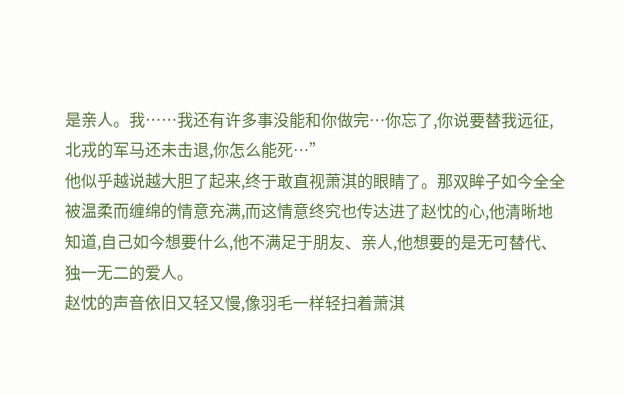是亲人。我……我还有许多事没能和你做完…你忘了,你说要替我远征,北戎的军马还未击退,你怎么能死…”
他似乎越说越大胆了起来,终于敢直视萧淇的眼睛了。那双眸子如今全全被温柔而缠绵的情意充满,而这情意终究也传达进了赵忱的心,他清晰地知道,自己如今想要什么,他不满足于朋友、亲人,他想要的是无可替代、独一无二的爱人。
赵忱的声音依旧又轻又慢,像羽毛一样轻扫着萧淇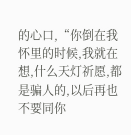的心口,“你倒在我怀里的时候,我就在想,什么天灯祈愿,都是骗人的,以后再也不要同你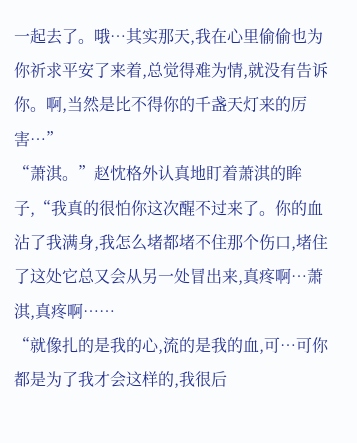一起去了。哦…其实那天,我在心里偷偷也为你祈求平安了来着,总觉得难为情,就没有告诉你。啊,当然是比不得你的千盏天灯来的厉害…”
“萧淇。”赵忱格外认真地盯着萧淇的眸子,“我真的很怕你这次醒不过来了。你的血沾了我满身,我怎么堵都堵不住那个伤口,堵住了这处它总又会从另一处冒出来,真疼啊…萧淇,真疼啊……
“就像扎的是我的心,流的是我的血,可…可你都是为了我才会这样的,我很后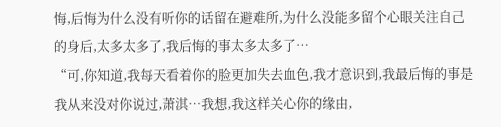悔,后悔为什么没有听你的话留在避难所,为什么没能多留个心眼关注自己的身后,太多太多了,我后悔的事太多太多了…
“可,你知道,我每天看着你的脸更加失去血色,我才意识到,我最后悔的事是我从来没对你说过,萧淇…我想,我这样关心你的缘由,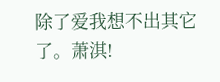除了爱我想不出其它了。萧淇!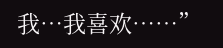我…我喜欢……”